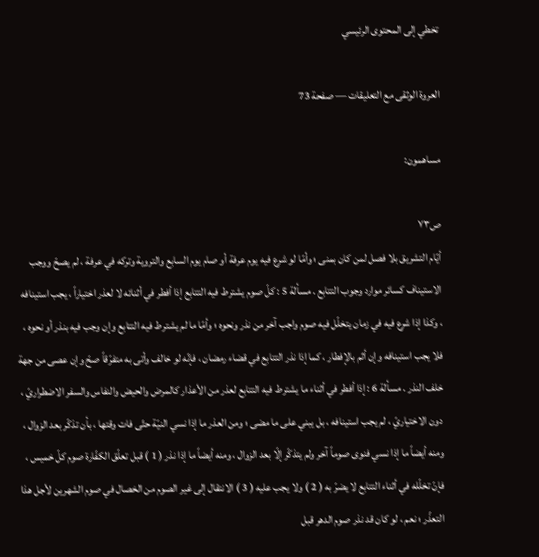تخطي إلى المحتوى الرئيسي

العروة الوثقى مع التعليقات — صفحة 73

مساهمون:

ص٧٣
أيّام التشريق بلا فصل لمن كان بمنى ؛ وأمّا لو شرع فيه يوم عرفة أو صام يوم السابع والتروية وتركه في عرفة ، لم يصحّ ووجب الاستيناف كسائر موارد وجوب التتابع . مسألة 5 : كلّ صوم يشترط فيه التتابع إذا أفطر في أثنائه لا لعذر اختياراً ، يجب استينافه ، وكذا إذا شرع فيه في زمان يتخلّل فيه صوم واجب آخر من نذر ونحوه ؛ وأمّا ما لم يشترط فيه التتابع وإن وجب فيه بنذر أو نحوه ، فلا يجب استينافه وإن أثم بالإفطار ، كما إذا نذر التتابع في قضاء رمضان ، فإنّه لو خالف وأتى به متفرّقاً صحّ وإن عصى من جهة خلف النذر . مسألة 6 : إذا أفطر في أثناء ما يشترط فيه التتابع لعذر من الأعذار كالمرض والحيض والنفاس والسفر الاضطراريّ ، دون الاختياريّ ، لم يجب استينافه ، بل يبني على ما مضى ؛ ومن العذر ما إذا نسي النيّة حتّى فات وقتها ، بأن تذكّر بعد الزوال ، ومنه أيضاً ما إذا نسي فنوى صوماً آخر ولم يتذكّر إلّا بعد الزوال ، ومنه أيضاً ما إذا نذر ( 1 ) قبل تعلّق الكفّارة صوم كلّ خميس ، فإنّ تخلّله في أثناء التتابع لا يضرّ به ( 2 ) ولا يجب عليه ( 3 ) الانتقال إلى غير الصوم من الخصال في صوم الشهرين لأجل هذا التعذّر ؛ نعم ، لو كان قد نذر صوم الدهر قبل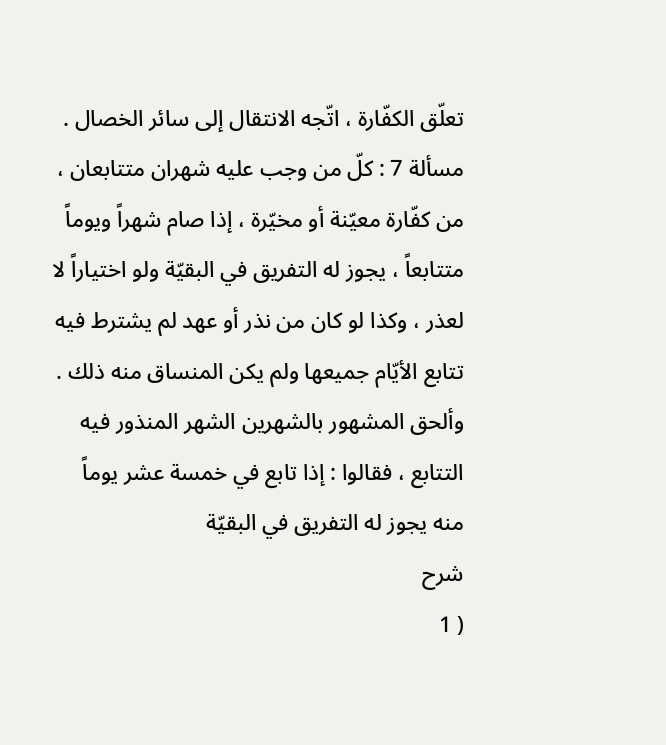تعلّق الكفّارة ، اتّجه الانتقال إلى سائر الخصال . مسألة 7 : كلّ من وجب عليه شهران متتابعان ، من كفّارة معيّنة أو مخيّرة ، إذا صام شهراً ويوماً متتابعاً ، يجوز له التفريق في البقيّة ولو اختياراً لا لعذر ، وكذا لو كان من نذر أو عهد لم يشترط فيه تتابع الأيّام جميعها ولم يكن المنساق منه ذلك . وألحق المشهور بالشهرين الشهر المنذور فيه التتابع ، فقالوا : إذا تابع في خمسة عشر يوماً منه يجوز له التفريق في البقيّة
شرح
( 1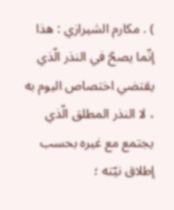) . مكارم الشيرازي : هذا إنّما يصحّ في النذر الّذي يقتضي اختصاص اليوم به ، لا النذر المطلق الّذي يجتمع مع غيره بحسب إطلاق نيّته ؛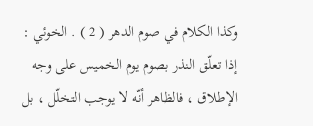وكذا الكلام في صوم الدهر ( 2 ) . الخوئي : إذا تعلّق النذر بصوم يوم الخميس على وجه الإطلاق ، فالظاهر أنّه لا يوجب التخلّل ، بل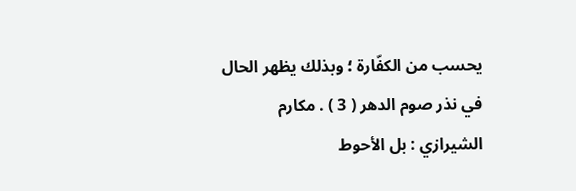يحسب من الكفّارة ؛ وبذلك يظهر الحال في نذر صوم الدهر ( 3 ) . مكارم الشيرازي : بل الأحوط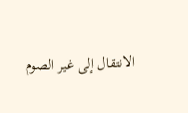الانتقال إلى غير الصوم